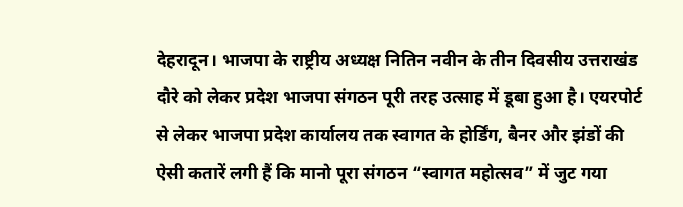देहरादून। भाजपा के राष्ट्रीय अध्यक्ष नितिन नवीन के तीन दिवसीय उत्तराखंड दौरे को लेकर प्रदेश भाजपा संगठन पूरी तरह उत्साह में डूबा हुआ है। एयरपोर्ट से लेकर भाजपा प्रदेश कार्यालय तक स्वागत के होर्डिंग, बैनर और झंडों की ऐसी कतारें लगी हैं कि मानो पूरा संगठन “स्वागत महोत्सव” में जुट गया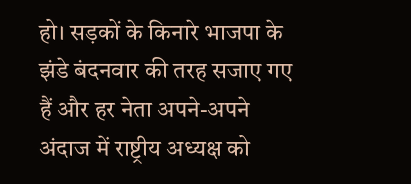हो। सड़कों के किनारे भाजपा के झंडे बंदनवार की तरह सजाए गए हैं और हर नेता अपने-अपने अंदाज में राष्ट्रीय अध्यक्ष को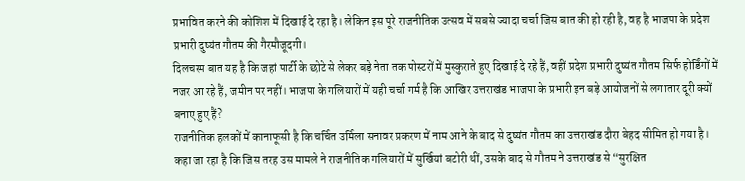प्रभावित करने की कोशिश में दिखाई दे रहा है। लेकिन इस पूरे राजनीतिक उत्सव में सबसे ज्यादा चर्चा जिस बात की हो रही है, वह है भाजपा के प्रदेश प्रभारी दुष्यंत गौतम की गैरमौजूदगी।
दिलचस्प बात यह है कि जहां पार्टी के छोटे से लेकर बड़े नेता तक पोस्टरों में मुस्कुराते हुए दिखाई दे रहे हैं, वहीं प्रदेश प्रभारी दुष्यंत गौतम सिर्फ होर्डिंगों में नजर आ रहे हैं, जमीन पर नहीं। भाजपा के गलियारों में यही चर्चा गर्म है कि आखिर उत्तराखंड भाजपा के प्रभारी इन बड़े आयोजनों से लगातार दूरी क्यों बनाए हुए हैं?
राजनीतिक हलकों में कानाफूसी है कि चर्चित उर्मिला सनावर प्रकरण में नाम आने के बाद से दुष्यंत गौतम का उत्तराखंड दौरा बेहद सीमित हो गया है। कहा जा रहा है कि जिस तरह उस मामले ने राजनीतिक गलियारों में सुर्खियां बटोरी थीं, उसके बाद से गौतम ने उत्तराखंड से “सुरक्षित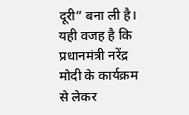दूरी” बना ली है। यही वजह है कि प्रधानमंत्री नरेंद्र मोदी के कार्यक्रम से लेकर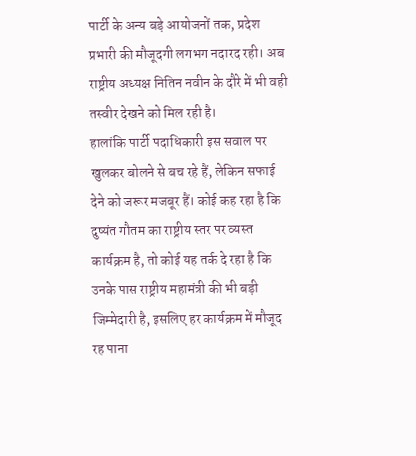पार्टी के अन्य बड़े आयोजनों तक, प्रदेश प्रभारी की मौजूदगी लगभग नदारद रही। अब राष्ट्रीय अध्यक्ष नितिन नवीन के दौरे में भी वही तस्वीर देखने को मिल रही है।
हालांकि पार्टी पदाधिकारी इस सवाल पर खुलकर बोलने से बच रहे हैं, लेकिन सफाई देने को जरूर मजबूर हैं। कोई कह रहा है कि दुष्यंत गौतम का राष्ट्रीय स्तर पर व्यस्त कार्यक्रम है, तो कोई यह तर्क दे रहा है कि उनके पास राष्ट्रीय महामंत्री की भी बड़ी जिम्मेदारी है, इसलिए हर कार्यक्रम में मौजूद रह पाना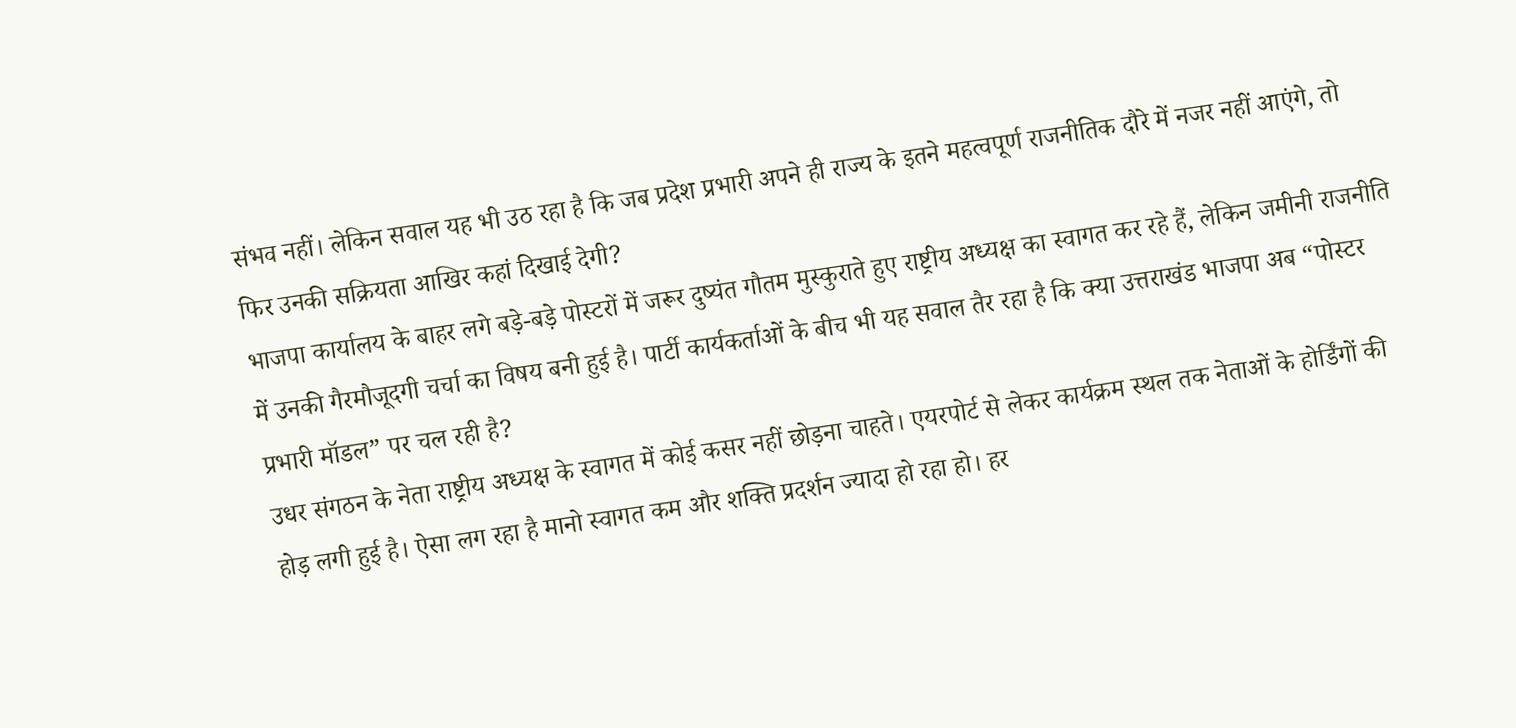संभव नहीं। लेकिन सवाल यह भी उठ रहा है कि जब प्रदेश प्रभारी अपने ही राज्य के इतने महत्वपूर्ण राजनीतिक दौरे में नजर नहीं आएंगे, तो फिर उनकी सक्रियता आखिर कहां दिखाई देगी?
भाजपा कार्यालय के बाहर लगे बड़े-बड़े पोस्टरों में जरूर दुष्यंत गौतम मुस्कुराते हुए राष्ट्रीय अध्यक्ष का स्वागत कर रहे हैं, लेकिन जमीनी राजनीति में उनकी गैरमौजूदगी चर्चा का विषय बनी हुई है। पार्टी कार्यकर्ताओं के बीच भी यह सवाल तैर रहा है कि क्या उत्तराखंड भाजपा अब “पोस्टर प्रभारी मॉडल” पर चल रही है?
उधर संगठन के नेता राष्ट्रीय अध्यक्ष के स्वागत में कोई कसर नहीं छोड़ना चाहते। एयरपोर्ट से लेकर कार्यक्रम स्थल तक नेताओं के होर्डिंगों की होड़ लगी हुई है। ऐसा लग रहा है मानो स्वागत कम और शक्ति प्रदर्शन ज्यादा हो रहा हो। हर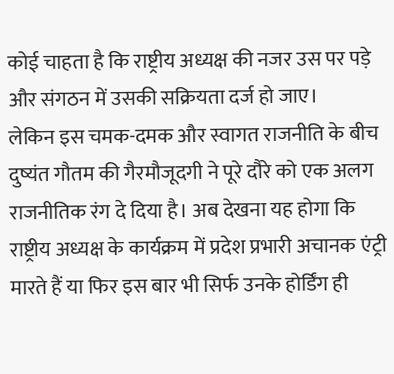कोई चाहता है कि राष्ट्रीय अध्यक्ष की नजर उस पर पड़े और संगठन में उसकी सक्रियता दर्ज हो जाए।
लेकिन इस चमक-दमक और स्वागत राजनीति के बीच दुष्यंत गौतम की गैरमौजूदगी ने पूरे दौरे को एक अलग राजनीतिक रंग दे दिया है। अब देखना यह होगा कि राष्ट्रीय अध्यक्ष के कार्यक्रम में प्रदेश प्रभारी अचानक एंट्री मारते हैं या फिर इस बार भी सिर्फ उनके होर्डिंग ही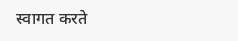स्वागत करते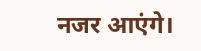नजर आएंगे।